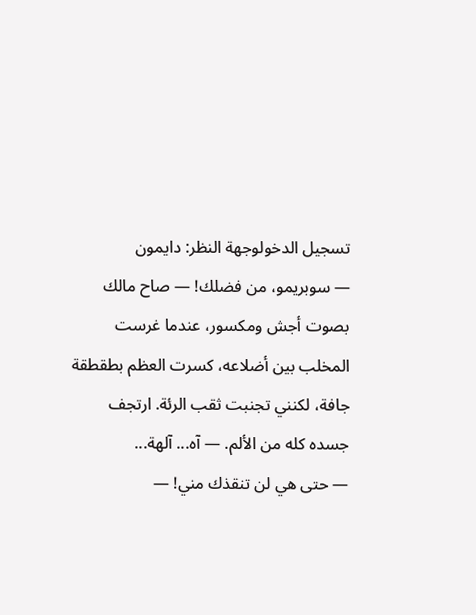تسجيل الدخولوجهة النظر: دايمون
— سوبريمو، من فضلك! — صاح مالك بصوت أجش ومكسور، عندما غرست المخلب بين أضلاعه، كسرت العظم بطقطقة جافة، لكنني تجنبت ثقب الرئة. ارتجف جسده كله من الألم. — آه... آلهة...
— حتى هي لن تنقذك مني! —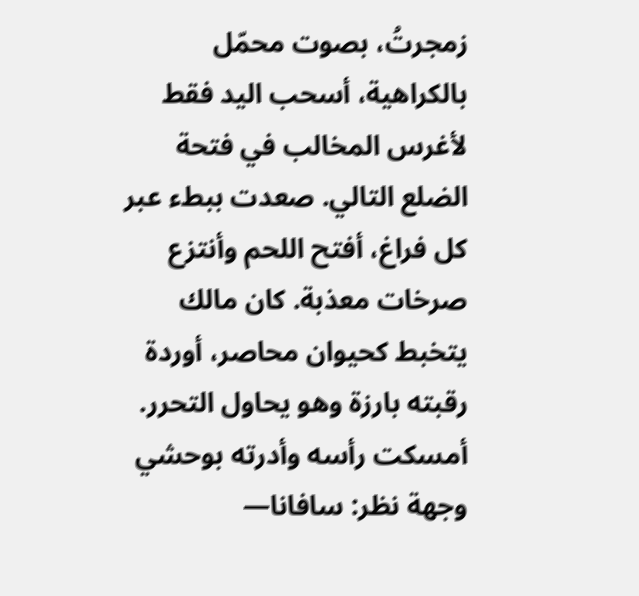زمجرتُ، بصوت محمّل بالكراهية، أسحب اليد فقط لأغرس المخالب في فتحة الضلع التالي. صعدت ببطء عبر كل فراغ، أفتح اللحم وأنتزع صرخات معذبة. كان مالك يتخبط كحيوان محاصر، أوردة رقبته بارزة وهو يحاول التحرر.
أمسكت رأسه وأدرته بوحشي
وجهة نظر: سافانا—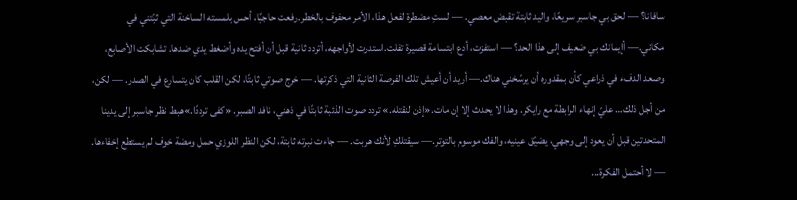سافانا؟ — لحق بي جاسبر سريعًا، واليد ثابتة تقبض معصي. — لستِ مضطرة لفعل هذا، الأمر محفوف بالخطر.رفعت حاجبًا، أحس بلمسته الساخنة التي ثبّتني في مكاني.— أإيمانك بي ضعيف إلى هذا الحد؟ — استفزت، أدع ابتسامة قصيرة تفلت.استدرت لأواجهه، أتردد ثانية قبل أن أفتح يده وأضغط يدي ضدها. تشابكت الأصابع، وصعد الدفء في ذراعي كأن بمقدوره أن يرسّخني هناك.— أريد أن أعيش تلك الفرصة الثانية التي ذكرتها. — خرج صوتي ثابتًا، لكن القلب كان يتسارع في الصدر. — لكن، من أجل ذلك… عليّ إنهاء الرابطة مع رايكر. وهذا لا يحدث إلا إن مات.«إذن لنقتله.» تردد صوت الذئبة ثابتًا في ذهني، نافد الصبر. «كفى ترددًا.»هبط نظر جاسبر إلى يدينا المتحدتين قبل أن يعود إلى وجهي، يضيّق عينيه، والفك موسوم بالتوتر.— سيقتلكِ لأنك هربت. — جاءت نبرته ثابتة، لكن النظر اللوزي حمل ومضة خوف لم يستطع إخفاءها. — لا أحتمل الفكرة...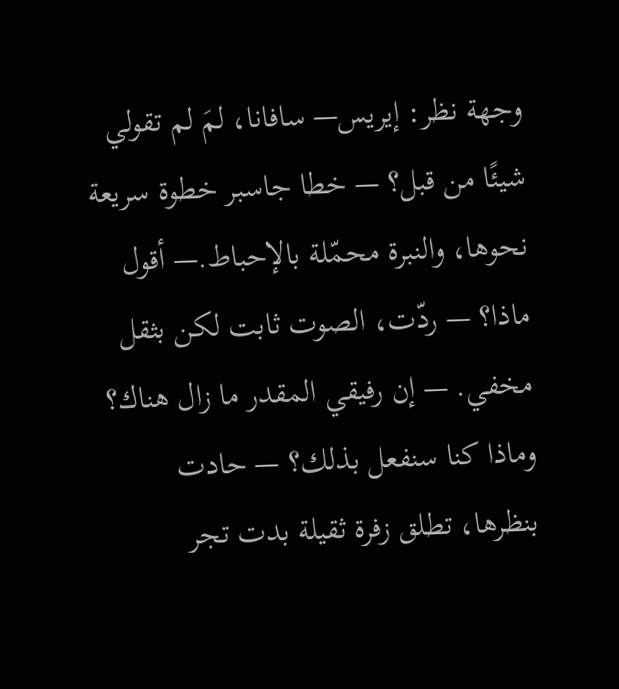وجهة نظر: إيريس— سافانا، لمَ لم تقولي شيئًا من قبل؟ — خطا جاسبر خطوة سريعة نحوها، والنبرة محمّلة بالإحباط.— أقول ماذا؟ — ردّت، الصوت ثابت لكن بثقل مخفي. — إن رفيقي المقدر ما زال هناك؟ وماذا كنا سنفعل بذلك؟ — حادت بنظرها، تطلق زفرة ثقيلة بدت تجر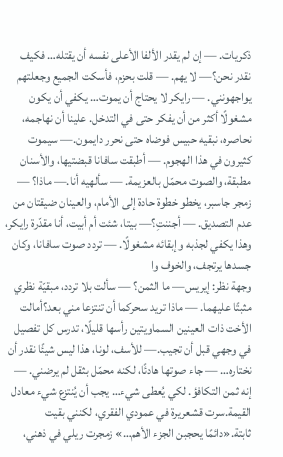ذكريات. — إن لم يقدر الألفا الأعلى نفسه أن يقتله… فكيف نقدر نحن؟— لا يهم. — قلت بحزم، فأسكت الجميع وجعلتهم يواجهونني. — رايكر لا يحتاج أن يموت… يكفي أن يكون مشغولًا أكثر من أن يفكر حتى في التدخل. علينا أن نهاجمه، نحاصره، نبقيه حبيس فوضاه حتى نحرر دايمون.— سيموت كثيرون في هذا الهجوم. — أطبقت سافانا قبضتيها، والأسنان مطبقة، والصوت محمّل بالعزيمة. — سألهيه أنا.— ماذا؟ — زمجر جاسبر، يخطو خطوة حادة إلى الأمام، والعينان ضيقتان من عدم التصديق. — أجننتِ؟— بيتا، شئت أم أبيت، أنا مقدّرة رايكر، وهذا يكفي لجذبه وإبقائه مشغولًا. — تردد صوت سافانا، وكان جسدها يرتجف، والخوف وا
وجهة نظر: إيريس— ما الثمن؟ — سألت بلا تردد، مبقيّة نظري مثبتًا عليهما. — ماذا تريد سحركما أن تنتزعا مني بعد؟أمالت الأخت ذات العينين السماويتين رأسها قليلًا، تدرس كل تفصيل في وجهي قبل أن تجيب.— للأسف، لونا، هذا ليس شيئًا نقدر أن نختاره… — جاء صوتها هادئًا، لكنه محمّل بثقل لم يرضني. — إنه ثمن التكافؤ. لكي يُعطى شيء… يجب أن يُنتزع شيء معادل القيمة.سرت قشعريرة في عمودي الفقري، لكنني بقيت ثابتة.«دائمًا يحجبن الجزء الأهم…» زمجرت ريلي في ذهني،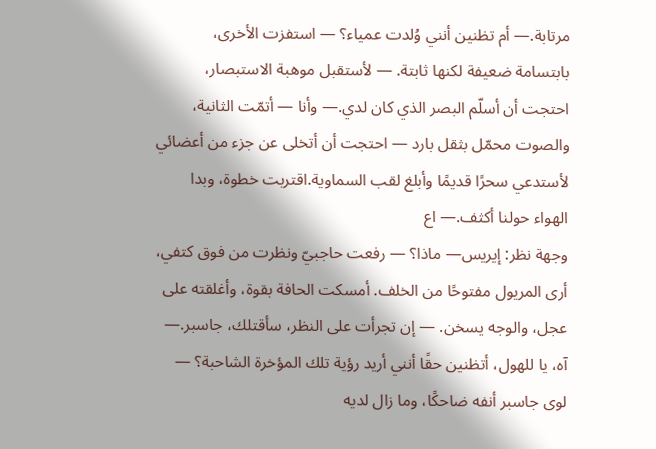مرتابة.— أم تظنين أنني وُلدت عمياء؟ — استفزت الأخرى، بابتسامة ضعيفة لكنها ثابتة. — لأستقبل موهبة الاستبصار، احتجت أن أسلّم البصر الذي كان لدي.— وأنا — أتمّت الثانية، والصوت محمّل بثقل بارد — احتجت أن أتخلى عن جزء من أعضائي لأستدعي سحرًا قديمًا وأبلغ لقب السماوية.اقتربت خطوة، وبدا الهواء حولنا أكثف.— اع
وجهة نظر: إيريس— ماذا؟ — رفعت حاجبيّ ونظرت من فوق كتفي، أرى المريول مفتوحًا من الخلف. أمسكت الحافة بقوة، وأغلقته على عجل، والوجه يسخن. — إن تجرأت على النظر، سأقتلك، جاسبر.— آه، يا للهول، أتظنين حقًا أنني أريد رؤية تلك المؤخرة الشاحبة؟ — لوى جاسبر أنفه ضاحكًا، وما زال لديه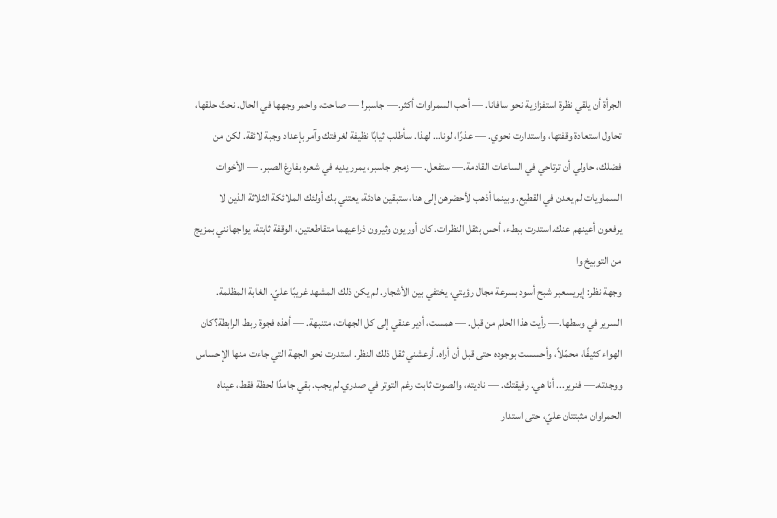الجرأة أن يلقي نظرة استفزازية نحو سافانا. — أحب السمراوات أكثر.— جاسبر! — صاحت، واحمر وجهها في الحال. نحتّ حلقها، تحاول استعادة وقفتها، واستدارت نحوي. — عذرًا، لونا… لهذا. سأطلب ثيابًا نظيفة لغرفتك وآمر بإعداد وجبة لائقة. لكن من فضلك، حاولي أن ترتاحي في الساعات القادمة.— ستفعل. — زمجر جاسبر، يمرر يديه في شعره بفارغ الصبر. — الأخوات السماويات لم يعدن في القطيع. وبينما أذهب لأحضرهن إلى هنا، ستبقين هادئة، يعتني بك أولئك الملائكة الثلاثة الذين لا يرفعون أعينهم عنك.استدرت ببطء، أحس بثقل النظرات. كان أوريون وثيرون ذراعيهما متقاطعتين، الوقفة ثابتة، يواجهانني بمزيج من التوبيخ وا
وجهة نظر: إيريسعبر شبح أسود بسرعة مجال رؤيتي، يختفي بين الأشجار. لم يكن ذلك المشهد غريبًا عليّ. الغابة المظلمة. السرير في وسطها.— رأيت هذا الحلم من قبل. — همست، أدير عنقي إلى كل الجهات، متنبهة. — أهذه فجوة ربط الرابطة؟كان الهواء كثيفًا، محمّلاً، وأحسست بوجوده حتى قبل أن أراه. أرعشني ثقل ذلك النظر. استدرت نحو الجهة التي جاءت منها الإحساس ووجدته.— فنرير... أنا هي. رفيقتك. — ناديته، والصوت ثابت رغم التوتر في صدري.لم يجب. بقي جامدًا لحظة فقط، عيناه الحمراوان مثبتتان عليّ، حتى استدار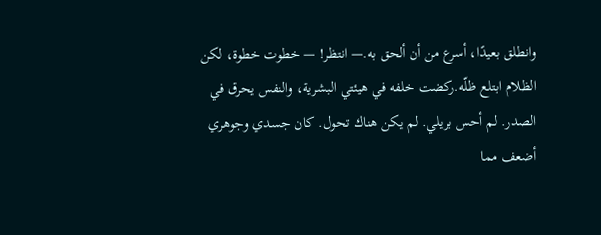وانطلق بعيدًا، أسرع من أن ألحق به.— انتظر! — خطوت خطوة، لكن الظلام ابتلع ظلّه.ركضت خلفه في هيئتي البشرية، والنفس يحرق في الصدر. لم أحس بريلي. لم يكن هناك تحول. كان جسدي وجوهري أضعف مما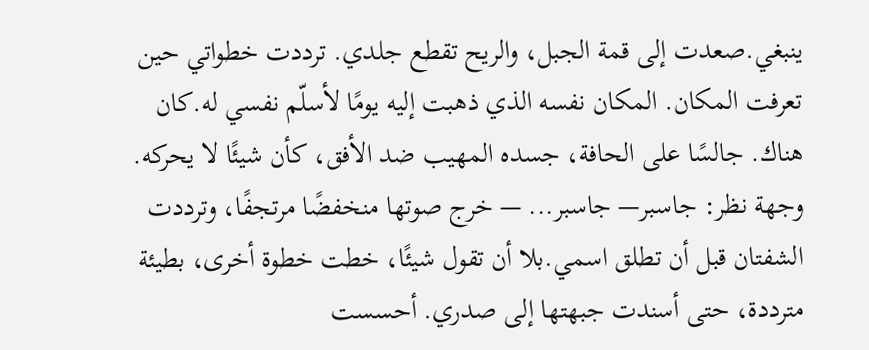ينبغي.صعدت إلى قمة الجبل، والريح تقطع جلدي. ترددت خطواتي حين تعرفت المكان. المكان نفسه الذي ذهبت إليه يومًا لأسلّم نفسي له.كان هناك. جالسًا على الحافة، جسده المهيب ضد الأفق، كأن شيئًا لا يحركه.
وجهة نظر: جاسبر— جاسبر... — خرج صوتها منخفضًا مرتجفًا، وترددت الشفتان قبل أن تطلق اسمي.بلا أن تقول شيئًا، خطت خطوة أخرى، بطيئة مترددة، حتى أسندت جبهتها إلى صدري. أحسست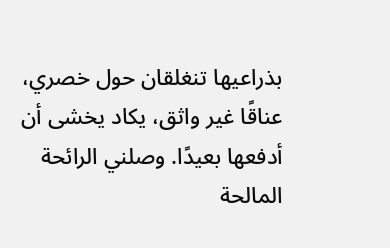بذراعيها تنغلقان حول خصري، عناقًا غير واثق، يكاد يخشى أن أدفعها بعيدًا. وصلني الرائحة المالحة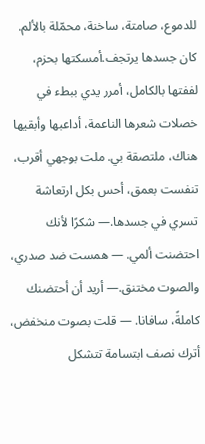للدموع، صامتة، ساخنة، محمّلة بالألم. كان جسدها يرتجف.أمسكتها بحزم، لففتها بالكامل، أمرر يدي ببطء في خصلات شعرها الناعمة، أداعبها وأبقيها هناك، ملتصقة بي. ملت بوجهي أقرب، تنفست بعمق، أحس بكل ارتعاشة تسري في جسدها.— شكرًا لأنك احتضنت ألمي. — همست ضد صدري، والصوت مختنق.— أريد أن أحتضنك كاملةً، سافانا. — قلت بصوت منخفض، أترك نصف ابتسامة تتشكل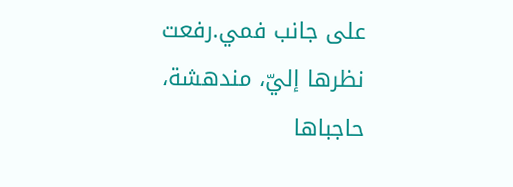على جانب فمي.رفعت نظرها إليّ، مندهشة، حاجباها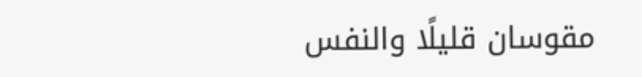مقوسان قليلًا والنفس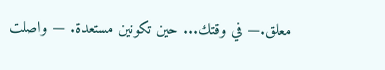معلق.— في وقتك... حين تكونين مستعدة. — واصلت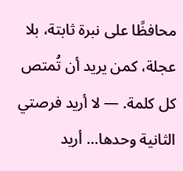محافظًا على نبرة ثابتة، بلا عجلة، كمن يريد أن تُمتص كل كلمة. — لا أريد فرصتي الثانية وحدها... أريد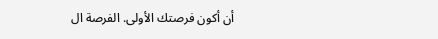أن أكون فرصتك الأولى. الفرصة ال